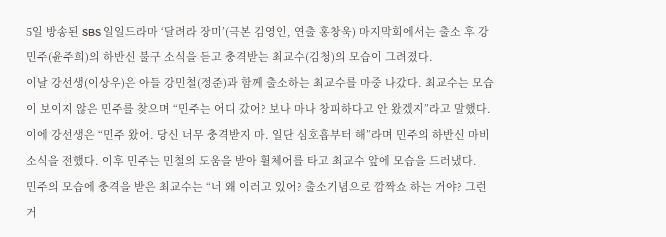5일 방송된 SBS 일일드라마 ‘달려라 장미’(극본 김영인, 연출 홍창욱) 마지막회에서는 출소 후 강민주(윤주희)의 하반신 불구 소식을 듣고 충격받는 최교수(김청)의 모습이 그려졌다.
이날 강선생(이상우)은 아들 강민철(정준)과 함께 출소하는 최교수를 마중 나갔다. 최교수는 모습이 보이지 않은 민주를 찾으며 “민주는 어디 갔어? 보나 마나 창피하다고 안 왔겠지”라고 말했다.
이에 강선생은 “민주 왔어. 당신 너무 충격받지 마. 일단 심호흡부터 해”라며 민주의 하반신 마비 소식을 전했다. 이후 민주는 민철의 도움을 받아 휠체어를 타고 최교수 앞에 모습을 드러냈다.
민주의 모습에 충격을 받은 최교수는 “너 왜 이러고 있어? 출소기념으로 깜짝쇼 하는 거야? 그런 거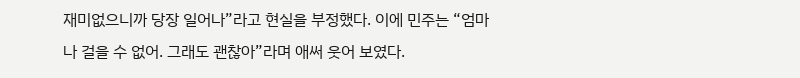재미없으니까 당장 일어나”라고 현실을 부정했다. 이에 민주는 “엄마 나 걸을 수 없어. 그래도 괜찮아”라며 애써 웃어 보였다.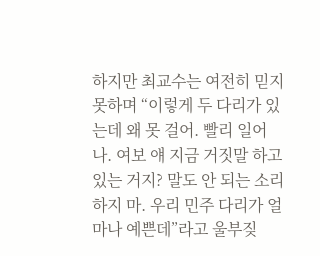하지만 최교수는 여전히 믿지 못하며 “이렇게 두 다리가 있는데 왜 못 걸어. 빨리 일어나. 여보 얘 지금 거짓말 하고있는 거지? 말도 안 되는 소리 하지 마. 우리 민주 다리가 얼마나 예쁜데”라고 울부짖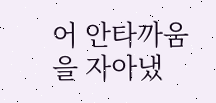어 안타까움을 자아냈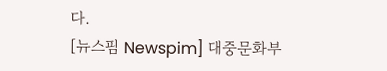다.
[뉴스핌 Newspim] 대중문화부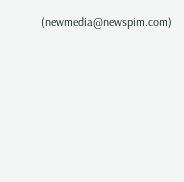(newmedia@newspim.com)